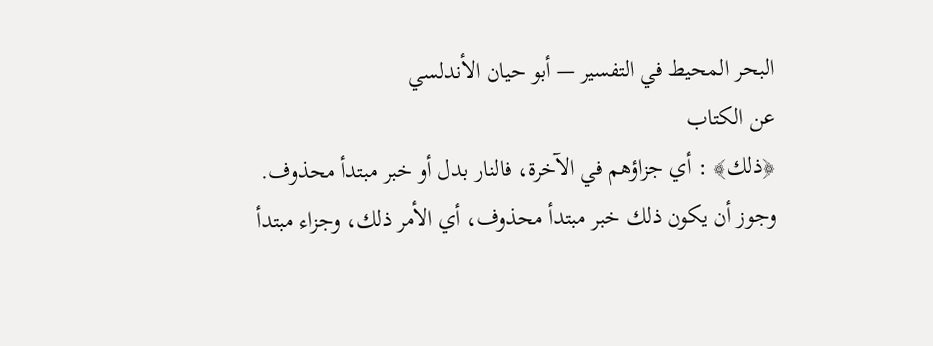البحر المحيط في التفسير — أبو حيان الأندلسي
عن الكتاب
﴿ذلك﴾ : أي جزاؤهم في الآخرة، فالنار بدل أو خبر مبتدأ محذوف.
وجوز أن يكون ذلك خبر مبتدأ محذوف، أي الأمر ذلك، وجزاء مبتدأ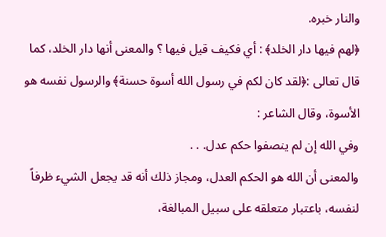والنار خبره.
﴿لهم فيها دار الخلد﴾ : أي فكيف قيل فيها ؟ والمعنى أنها دار الخلد، كما قال تعالى :﴿لقد كان لكم في رسول الله أسوة حسنة﴾ والرسول نفسه هو الأسوة، وقال الشاعر :
وفي الله إن لم ينصفوا حكم عدل. . .
والمعنى أن الله هو الحكم العدل، ومجاز ذلك أنه قد يجعل الشيء ظرفاً لنفسه، باعتبار متعلقه على سبيل المبالغة،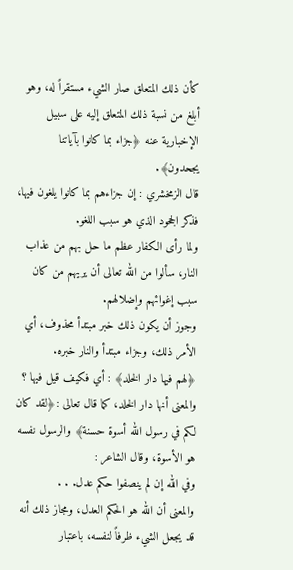كأن ذلك المتعلق صار الشيء مستقراً له، وهو أبلغ من نسبة ذلك المتعلق إليه على سبيل الإخبارية عنه ﴿جزاء بما كانوا بآياتنا يجحدون﴾.
قال الزمخشري : إن جزاءهم بما كانوا يلغون فيها، فذكر الجحود الذي هو سبب اللغو.
ولما رأى الكفار عظم ما حل بهم من عذاب النار، سألوا من الله تعالى أن يريهم من كان سبب إغوائهم وإضلالهم.
وجوز أن يكون ذلك خبر مبتدأ محذوف، أي الأمر ذلك، وجزاء مبتدأ والنار خبره.
﴿لهم فيها دار الخلد﴾ : أي فكيف قيل فيها ؟ والمعنى أنها دار الخلد، كما قال تعالى :﴿لقد كان لكم في رسول الله أسوة حسنة﴾ والرسول نفسه هو الأسوة، وقال الشاعر :
وفي الله إن لم ينصفوا حكم عدل. . .
والمعنى أن الله هو الحكم العدل، ومجاز ذلك أنه قد يجعل الشيء ظرفاً لنفسه، باعتبار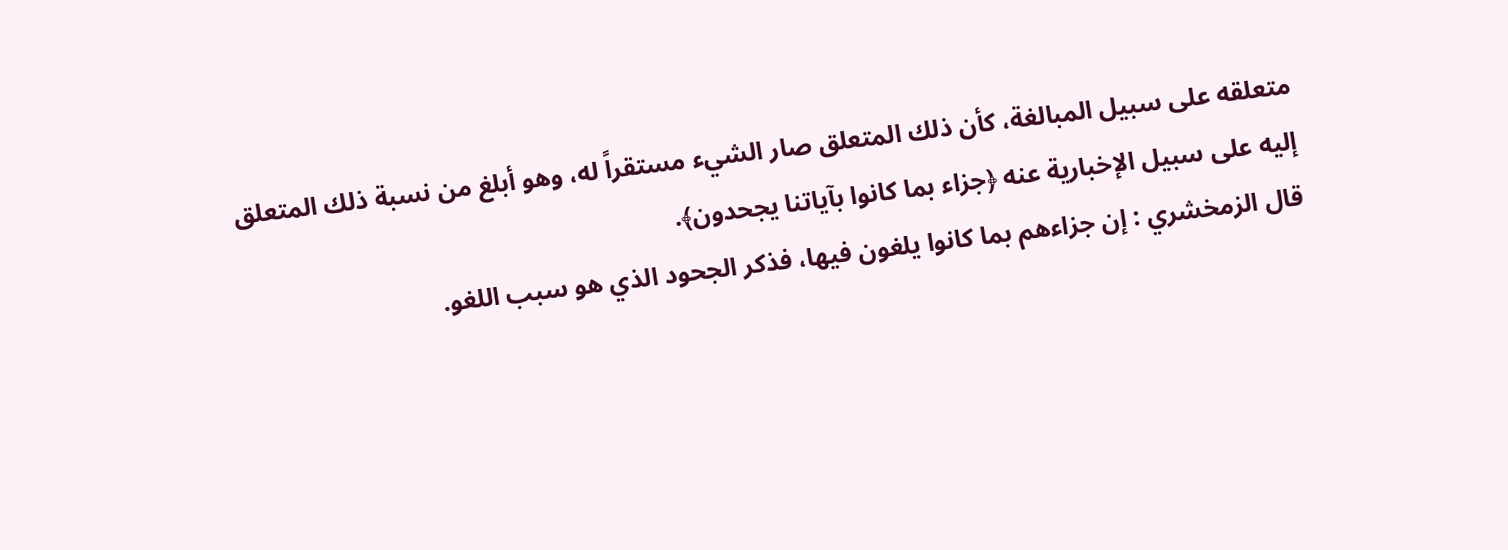متعلقه على سبيل المبالغة، كأن ذلك المتعلق صار الشيء مستقراً له، وهو أبلغ من نسبة ذلك المتعلق إليه على سبيل الإخبارية عنه ﴿جزاء بما كانوا بآياتنا يجحدون﴾.
قال الزمخشري : إن جزاءهم بما كانوا يلغون فيها، فذكر الجحود الذي هو سبب اللغو.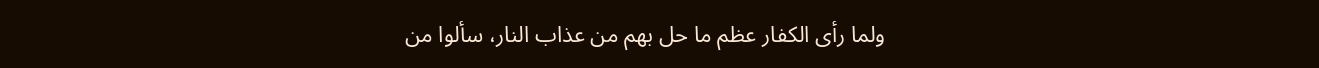ولما رأى الكفار عظم ما حل بهم من عذاب النار، سألوا من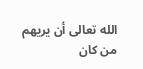الله تعالى أن يريهم من كان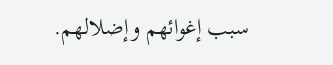سبب إغوائهم وإضلالهم.